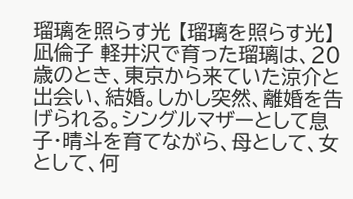瑠璃を照らす光 【瑠璃を照らす光】凪倫子 軽井沢で育った瑠璃は、20歳のとき、東京から来ていた涼介と出会い、結婚。しかし突然、離婚を告げられる。シングルマザーとして息子・晴斗を育てながら、母として、女として、何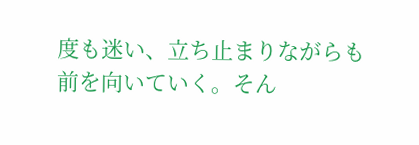度も迷い、立ち止まりながらも前を向いていく。そん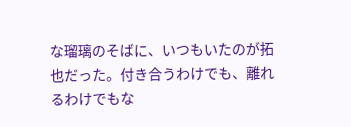な瑠璃のそばに、いつもいたのが拓也だった。付き合うわけでも、離れるわけでもな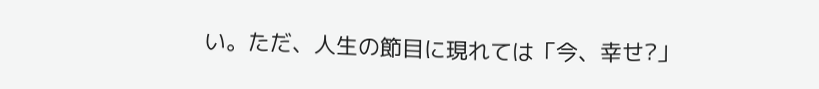い。ただ、人生の節目に現れては「今、幸せ?」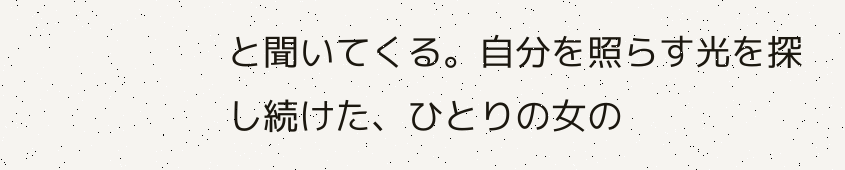と聞いてくる。自分を照らす光を探し続けた、ひとりの女の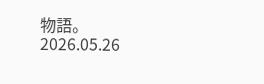物語。 2026.05.26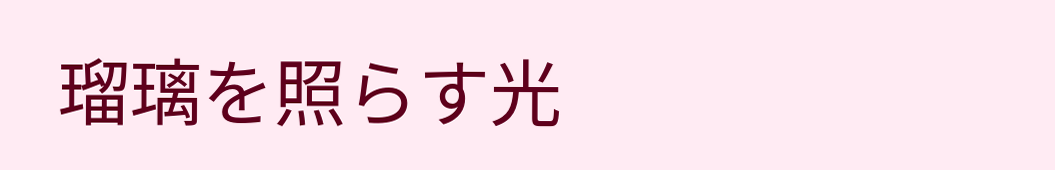瑠璃を照らす光